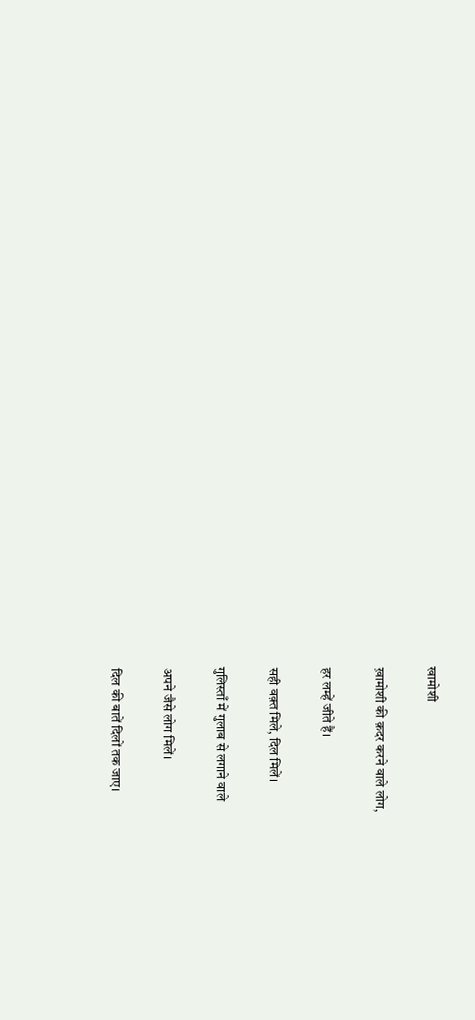खामोशी

ख़ामोशी की क़दर करने वाले लोग,

हर लम्हें जीते हैं।

सही वक़्त मिले, दिल मिलें।

गुलिस्ताँ में गुलाब से लगाने वाले

अपने जैसे लोग मिलें।

दिल की बातें दिलों तक जाए।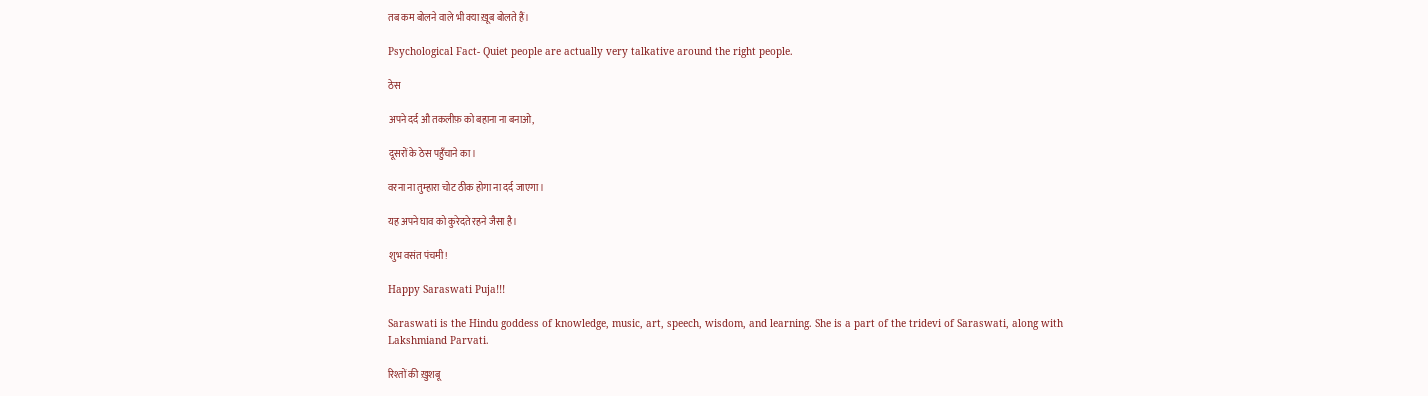तब कम बोलने वाले भी क्या ख़ूब बोलते हैं।

Psychological Fact- Quiet people are actually very talkative around the right people.

ठेस

अपने दर्द औ तकलीफ़ को बहाना ना बनाओ,

दूसरों के ठेस पहुँचाने का।

वरना ना तुम्हारा चोट ठीक होगा ना दर्द जाएगा।

यह अपने घाव को कुरेदते रहने जैसा है।

शुभ वसंत पंचमी!

Happy Saraswati Puja!!!

Saraswati is the Hindu goddess of knowledge, music, art, speech, wisdom, and learning. She is a part of the tridevi of Saraswati, along with Lakshmiand Parvati.

रिश्तों की ख़ुशबू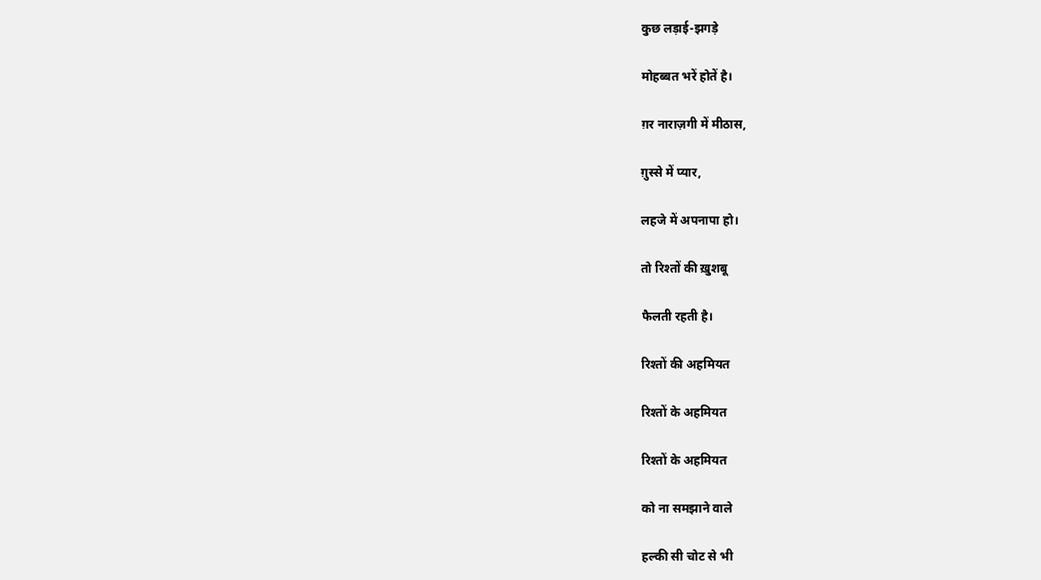कुछ लड़ाई-झगड़े

मोहब्बत भरें होतें है।

ग़र नाराज़गी में मीठास,

ग़ुस्से में प्यार,

लहजे में अपनापा हो।

तो रिश्तों की ख़ुशबू

फैलती रहती है।

रिश्तों की अहमियत

रिश्तों के अहमियत

रिश्तों के अहमियत

को ना समझाने वाले

हल्की सी चोट से भी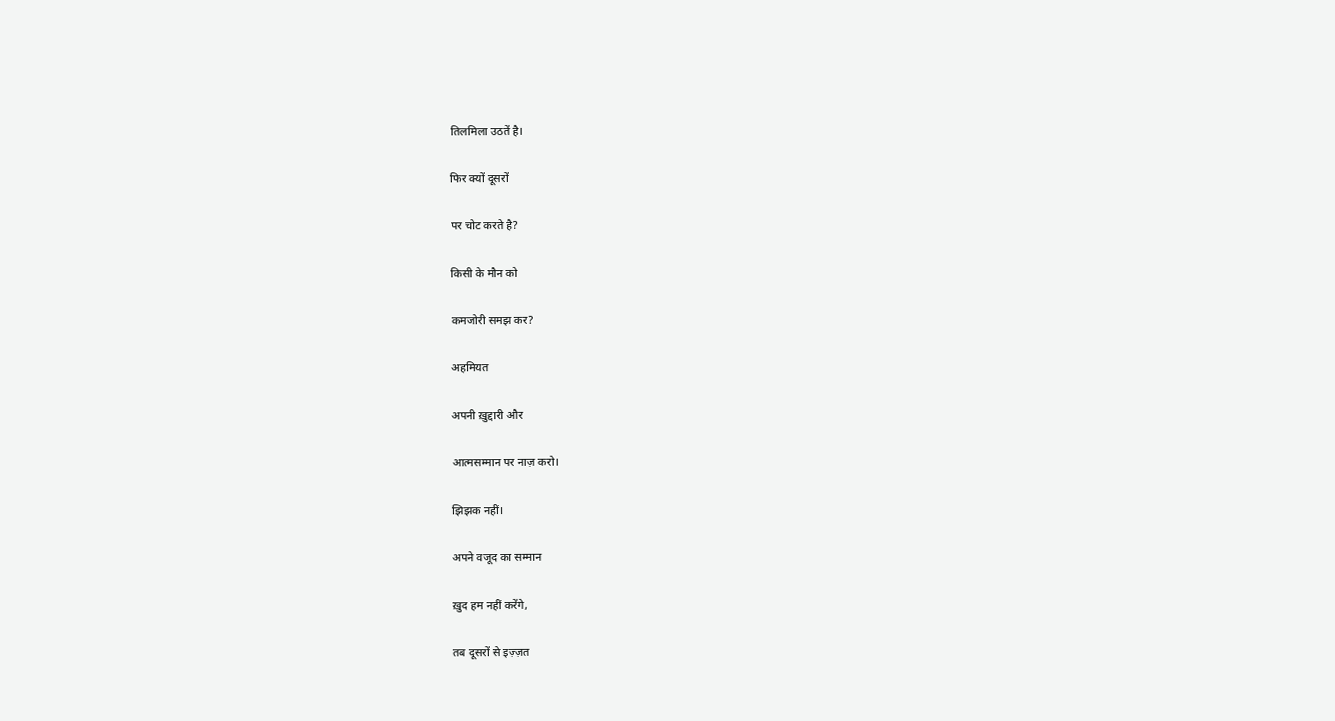तिलमिला उठतें है।

फिर क्यों दूसरों

पर चोट करते है?

किसी के मौन को

कमजोरी समझ कर?

अहमियत

अपनी ख़ुद्दारी और

आत्मसम्मान पर नाज़ करो।

झिझक नहीं।

अपने वजूद का सम्मान

ख़ुद हम नहीं करेंगे,

तब दूसरों से इज़्ज़त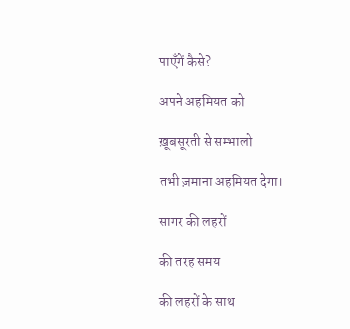पाएँगें कैसे?

अपने अहमियत को

ख़ूबसूरती से सम्भालो

तभी ज़माना अहमियत देगा।

सागर की लहरों

की तरह समय

की लहरों के साथ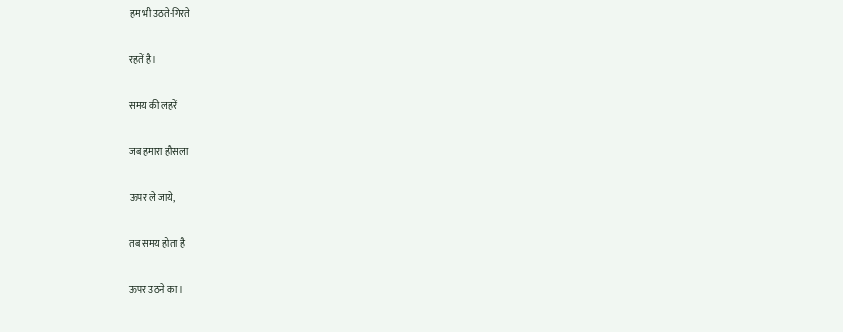हम भी उठते-गिरते

रहतें है।

समय की लहरें

जब हमारा हौसला

ऊपर ले जाये,

तब समय होता है

ऊपर उठने का।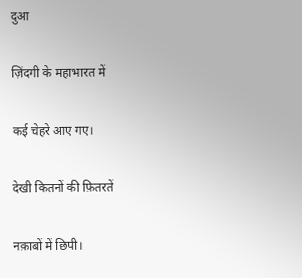दुआ

ज़िंदगी के महाभारत में

कई चेहरे आए गए।

देखी कितनों की फ़ितरतें

नक़ाबों में छिपी।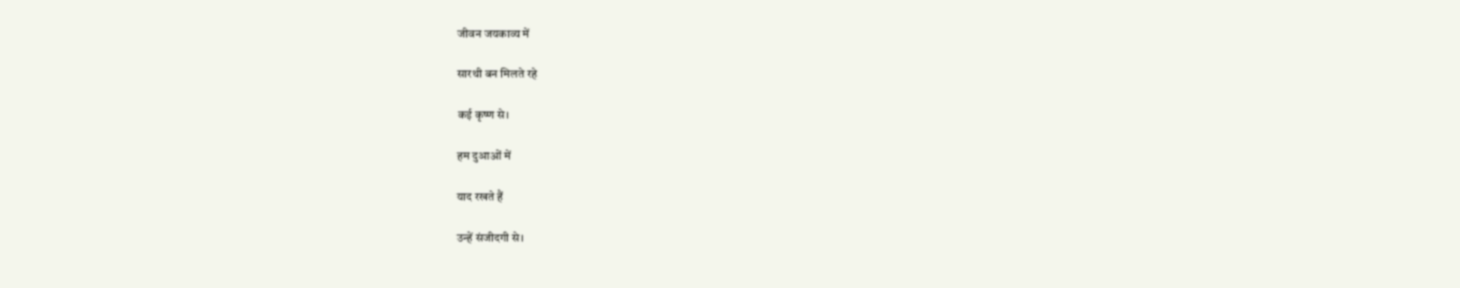जीवन जयकाव्य में

सारथी बन मिलते रहे

कई कृष्ण से।

हम दुआओं में

याद रखते हैं

उन्हें संजीदगी से।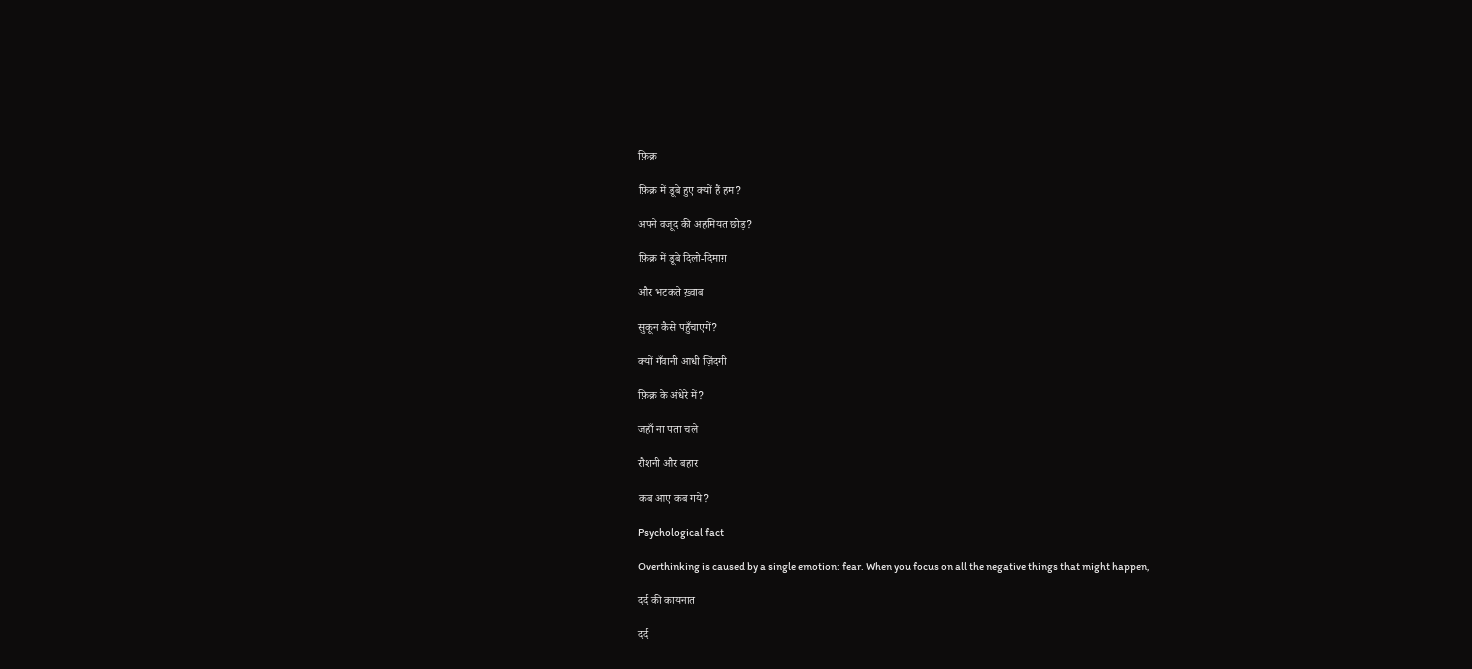फ़िक्र

फ़िक्र में डूबे हुए क्यों हैं हम?

अपने वजूद की अहमियत छोड़?

फ़िक्र में डूबे दिलो-दिमाग़

और भटकते ख़्वाब

सुकून कैसे पहुँचाएगें?

क्यों गँवानी आधी ज़िंदगी

फ़िक्र के अंधेरे में?

जहाँ ना पता चले

रौशनी और बहार

कब आए कब गये?

Psychological fact

Overthinking is caused by a single emotion: fear. When you focus on all the negative things that might happen,

दर्द की कायनात

दर्द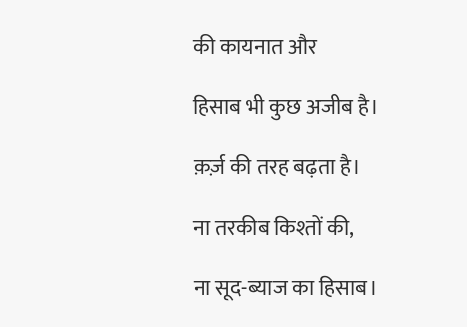की कायनात और

हिसाब भी कुछ अजीब है।

क़र्ज़ की तरह बढ़ता है।

ना तरकीब किश्तों की,

ना सूद-ब्याज का हिसाब।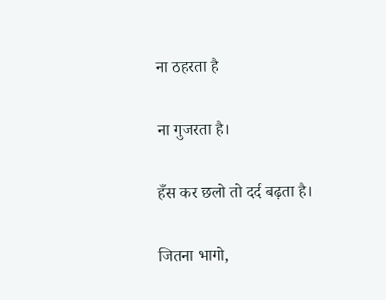ना ठहरता है

ना गुजरता है।

हँस कर छलो तो दर्द बढ़ता है।

जितना भागो,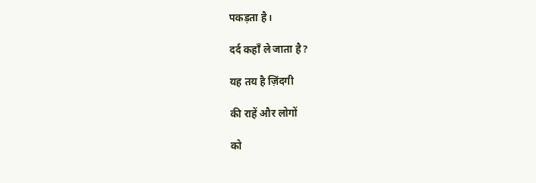पकड़ता है।

दर्द कहाँ ले जाता है?

यह तय है ज़िंदगी

की राहें और लोगों

को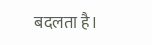बदलता है।